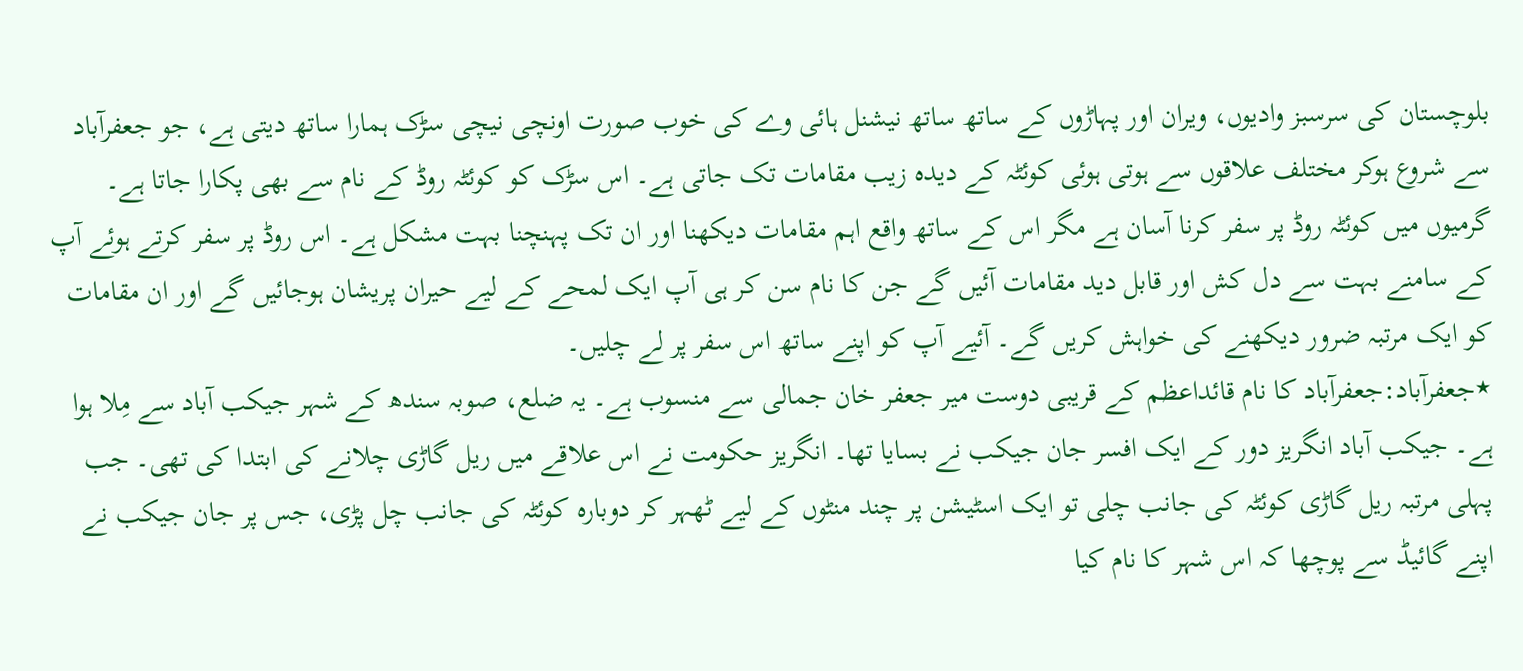بلوچستان کی سرسبز وادیوں، ویران اور پہاڑوں کے ساتھ ساتھ نیشنل ہائی وے کی خوب صورت اونچی نیچی سڑک ہمارا ساتھ دیتی ہے، جو جعفرآباد سے شروع ہوکر مختلف علاقوں سے ہوتی ہوئی کوئٹہ کے دیدہ زیب مقامات تک جاتی ہے۔ اس سڑک کو کوئٹہ روڈ کے نام سے بھی پکارا جاتا ہے۔
گرمیوں میں کوئٹہ روڈ پر سفر کرنا آسان ہے مگر اس کے ساتھ واقع اہم مقامات دیکھنا اور ان تک پہنچنا بہت مشکل ہے۔ اس روڈ پر سفر کرتے ہوئے آپ کے سامنے بہت سے دل کش اور قابل دید مقامات آئیں گے جن کا نام سن کر ہی آپ ایک لمحے کے لیے حیران پریشان ہوجائیں گے اور ان مقامات کو ایک مرتبہ ضرور دیکھنے کی خواہش کریں گے۔ آئیے آپ کو اپنے ساتھ اس سفر پر لے چلیں۔
٭جعفرآباد:جعفرآباد کا نام قائداعظم کے قریبی دوست میر جعفر خان جمالی سے منسوب ہے۔ یہ ضلع، صوبہ سندھ کے شہر جیکب آباد سے مِلا ہوا ہے۔ جیکب آباد انگریز دور کے ایک افسر جان جیکب نے بسایا تھا۔ انگریز حکومت نے اس علاقے میں ریل گاڑی چلانے کی ابتدا کی تھی۔ جب پہلی مرتبہ ریل گاڑی کوئٹہ کی جانب چلی تو ایک اسٹیشن پر چند منٹوں کے لیے ٹھہر کر دوبارہ کوئٹہ کی جانب چل پڑی، جس پر جان جیکب نے اپنے گائیڈ سے پوچھا کہ اس شہر کا نام کیا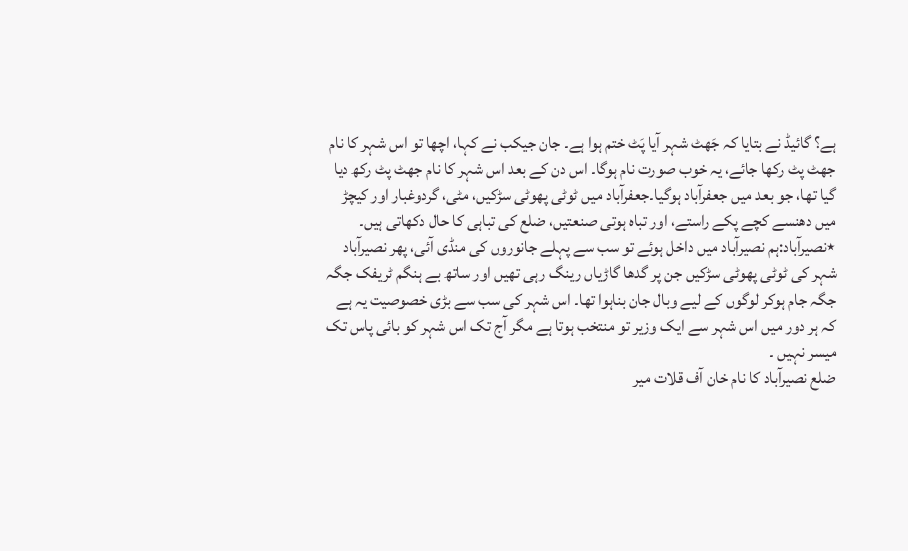ہے؟ گائیڈ نے بتایا کہ جَھٹ شہر آیا پَٹ ختم ہوا ہے۔ جان جیکب نے کہا، اچھا تو اس شہر کا نام جھٹ پٹ رکھا جائے، یہ خوب صورت نام ہوگا۔ اس دن کے بعد اس شہر کا نام جھٹ پٹ رکھ دیا گیا تھا، جو بعد میں جعفرآباد ہوگیا۔جعفرآباد میں ٹوٹی پھوٹی سڑکیں، مٹی، گردوغبار اور کیچڑ میں دھنسے کچے پکے راستے، اور تباہ ہوتی صنعتیں، ضلع کی تباہی کا حال دکھاتی ہیں۔
٭نصیرآباد:ہم نصیرآباد میں داخل ہوئے تو سب سے پہلے جانوروں کی منڈی آئی، پھر نصیرآباد شہر کی ٹوٹی پھوٹی سڑکیں جن پر گدھا گاڑیاں رینگ رہی تھیں اور ساتھ بے ہنگم ٹریفک جگہ جگہ جام ہوکر لوگوں کے لیے وبال جان بناہوا تھا۔ اس شہر کی سب سے بڑی خصوصیت یہ ہے کہ ہر دور میں اس شہر سے ایک وزیر تو منتخب ہوتا ہے مگر آج تک اس شہر کو بائی پاس تک میسر نہیں ۔
ضلع نصیرآباد کا نام خان آف قلات میر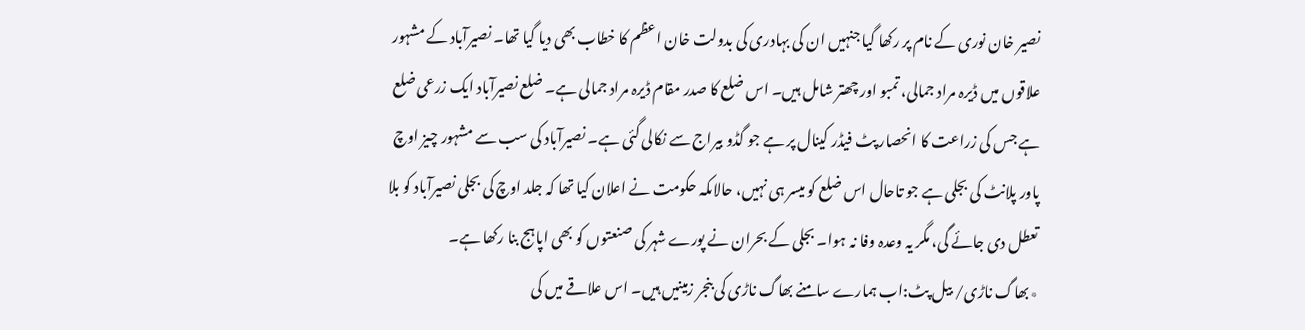نصیر خان نوری کے نام پر رکھا گیا جنہیں ان کی بہادری کی بدولت خان اعظم کا خطاب بھی دیا گیا تھا۔ نصیرآباد کے مشہور علاقوں میں ڈیرہ مراد جمالی، تمبو اور چھتر شامل ہیں۔ اس ضلع کا صدر مقام ڈیرہ مراد جمالی ہے۔ ضلع نصیرآباد ایک زرعی ضلع ہے جس کی زراعت کا انحصار پٹ فیڈر کینال پر ہے جو گڈو بیراج سے نکالی گئی ہے۔ نصیرآباد کی سب سے مشہور چیز اوچ پاور پلانٹ کی بجلی ہے جو تاحال اس ضلع کو میسر ہی نہیں، حالاںکہ حکومت نے اعلان کیا تھا کہ جلد اوچ کی بجلی نصیرآباد کو بلا تعطل دی جائے گی، مگر یہ وعدہ وفا نہ ہوا۔ بجلی کے بحران نے پورے شہر کی صنعتوں کو بھی اپاہج بنا رکھا ہے۔
٭بھاگ ناڑی/ بیل پٹ:اب ہمارے سامنے بھاگ ناڑی کی بنجر زمینیں ہیں۔ اس علاقے میں کی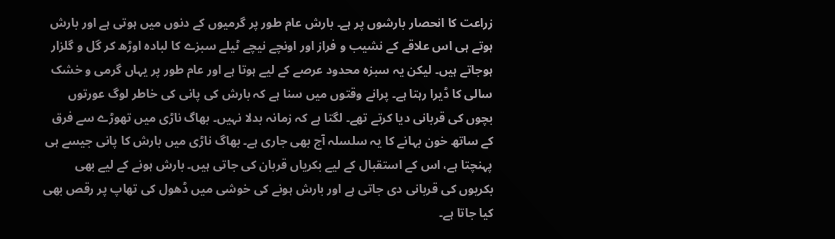زراعت کا انحصار بارشوں پر ہے۔ بارش عام طور پر گرمیوں کے دنوں میں ہوتی ہے اور بارش ہوتے ہی اس علاقے کے نشیب و فراز اور اونچے نیچے ٹیلے سبزے کا لبادہ اوڑھ کر گل و گلزار ہوجاتے ہیں۔ لیکن یہ سبزہ محدود عرصے کے لیے ہوتا ہے اور عام طور پر یہاں گرمی و خشک سالی کا ڈیرا رہتا ہے۔ پرانے وقتوں میں سنا ہے کہ بارش کی پانی کی خاطر لوگ عورتوں بچوں کی قربانی دیا کرتے تھے۔ لگتا ہے کہ زمانہ بدلا نہیں۔ بھاگ ناڑی میں تھوڑے سے فرق کے ساتھ خون بہانے کا یہ سلسلہ آج بھی جاری ہے۔ بھاگ ناڑی میں بارش کا پانی جیسے ہی پہنچتا ہے، اس کے استقبال کے لیے بکریاں قربان کی جاتی ہیں۔ بارش ہونے کے لیے بھی بکریوں کی قربانی دی جاتی ہے اور بارش ہونے کی خوشی میں ڈھول کی تھاپ پر رقص بھی کیا جاتا ہے۔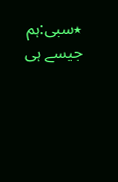٭سبی:ہم جیسے ہی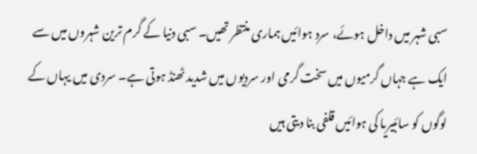سبی شہر میں داخل ہوئے، سرد ہوائیں ہماری منتظر تھیں۔ سبی دنیا کے گرم ترین شہروں میں سے ایک ہے جہاں گرمیوں میں سخت گرمی اور سردیوں میں شدید ٹھنڈ ہوتی ہے۔ سردی میں یہاں کے لوگوں کو سائبیریا کی ہوائیں قلفی بنا دیتی ہیں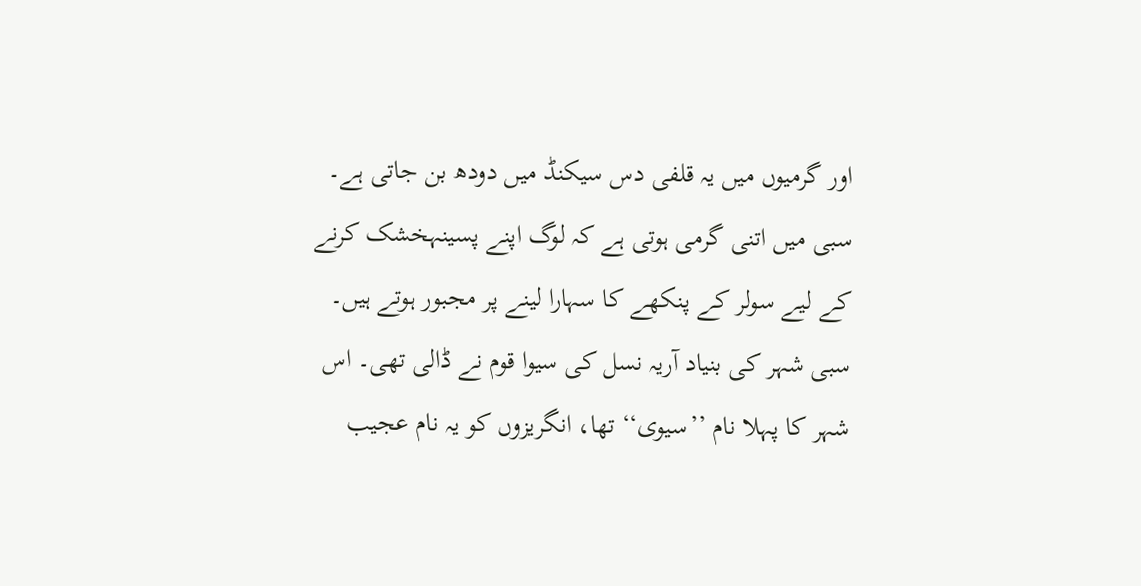اور گرمیوں میں یہ قلفی دس سیکنڈ میں دودھ بن جاتی ہے۔ سبی میں اتنی گرمی ہوتی ہے کہ لوگ اپنے پسینہخشک کرنے کے لیے سولر کے پنکھے کا سہارا لینے پر مجبور ہوتے ہیں۔ سبی شہر کی بنیاد آریہ نسل کی سیوا قوم نے ڈالی تھی۔ اس شہر کا پہلا نام ’’سیوی‘‘ تھا، انگریزوں کو یہ نام عجیب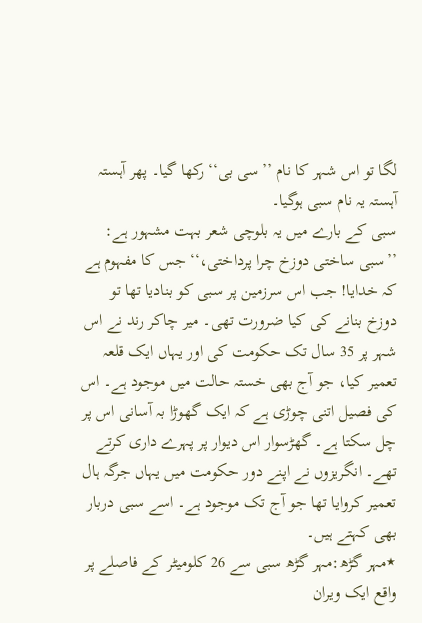لگا تو اس شہر کا نام ’’سی بی‘‘ رکھا گیا۔ پھر آہستہ آہستہ یہ نام سبی ہوگیا۔
سبی کے بارے میں یہ بلوچی شعر بہت مشہور ہے: ’’سبی ساختی دوزخ چرا پرداختی،‘‘ جس کا مفہوم ہے کہ خدایا! جب اس سرزمین پر سبی کو بنادیا تھا تو دوزخ بنانے کی کیا ضرورت تھی۔ میر چاکر رند نے اس شہر پر 35 سال تک حکومت کی اور یہاں ایک قلعہ تعمیر کیا، جو آج بھی خستہ حالت میں موجود ہے۔ اس کی فصیل اتنی چوڑی ہے کہ ایک گھوڑا بہ آسانی اس پر چل سکتا ہے۔ گھڑسوار اس دیوار پر پہرے داری کرتے تھے۔ انگریزوں نے اپنے دور حکومت میں یہاں جرگہ ہال تعمیر کروایا تھا جو آج تک موجود ہے۔ اسے سبی دربار بھی کہتے ہیں۔
٭مہر گڑھ:مہر گڑھ سبی سے 26 کلومیٹر کے فاصلے پر واقع ایک ویران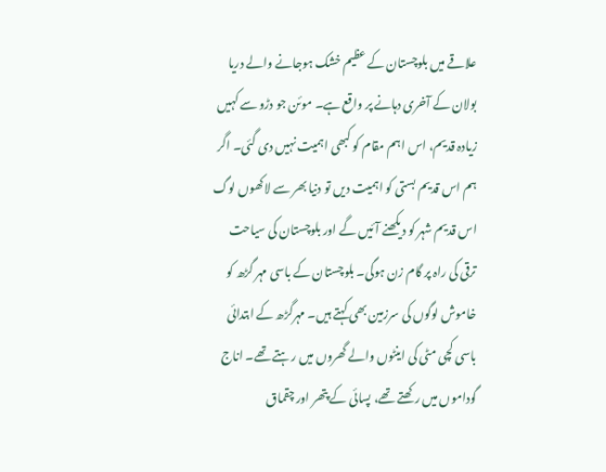علاقے میں بلوچستان کے عظیم خشک ہوجانے والے دریا بولان کے آخری دہانے پر واقع ہے۔ موئن جو دڑو سے کہیں زیادہ قدیم، اس اہم مقام کو کبھی اہمیت نہیں دی گئی۔ اگر ہم اس قدیم بستی کو اہمیت دیں تو دنیا بھر سے لاکھوں لوگ اس قدیم شہر کو دیکھنے آئیں گے اور بلوچستان کی سیاحت ترقی کی راہ پر گام زن ہوگی۔ بلوچستان کے باسی مہر گڑھ کو خاموش لوگوں کی سرزمین بھی کہتے ہیں۔ مہرگڑھ کے ابتدائی باسی کچی مٹی کی اینٹوں والے گھروں میں رہتے تھے۔ اناج گوداموں میں رکھتے تھے، پسائی کے پتھر اور چقماق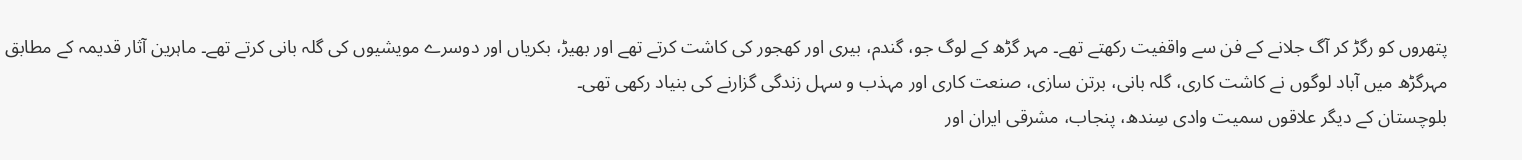پتھروں کو رگڑ کر آگ جلانے کے فن سے واقفیت رکھتے تھے۔ مہر گڑھ کے لوگ جو، گندم، بیری اور کھجور کی کاشت کرتے تھے اور بھیڑ، بکریاں اور دوسرے مویشیوں کی گلہ بانی کرتے تھے۔ ماہرین آثار قدیمہ کے مطابق مہرگڑھ میں آباد لوگوں نے کاشت کاری، گلہ بانی، برتن سازی، صنعت کاری اور مہذب و سہل زندگی گزارنے کی بنیاد رکھی تھی۔
بلوچستان کے دیگر علاقوں سمیت وادی سِندھ، پنجاب، مشرقی ایران اور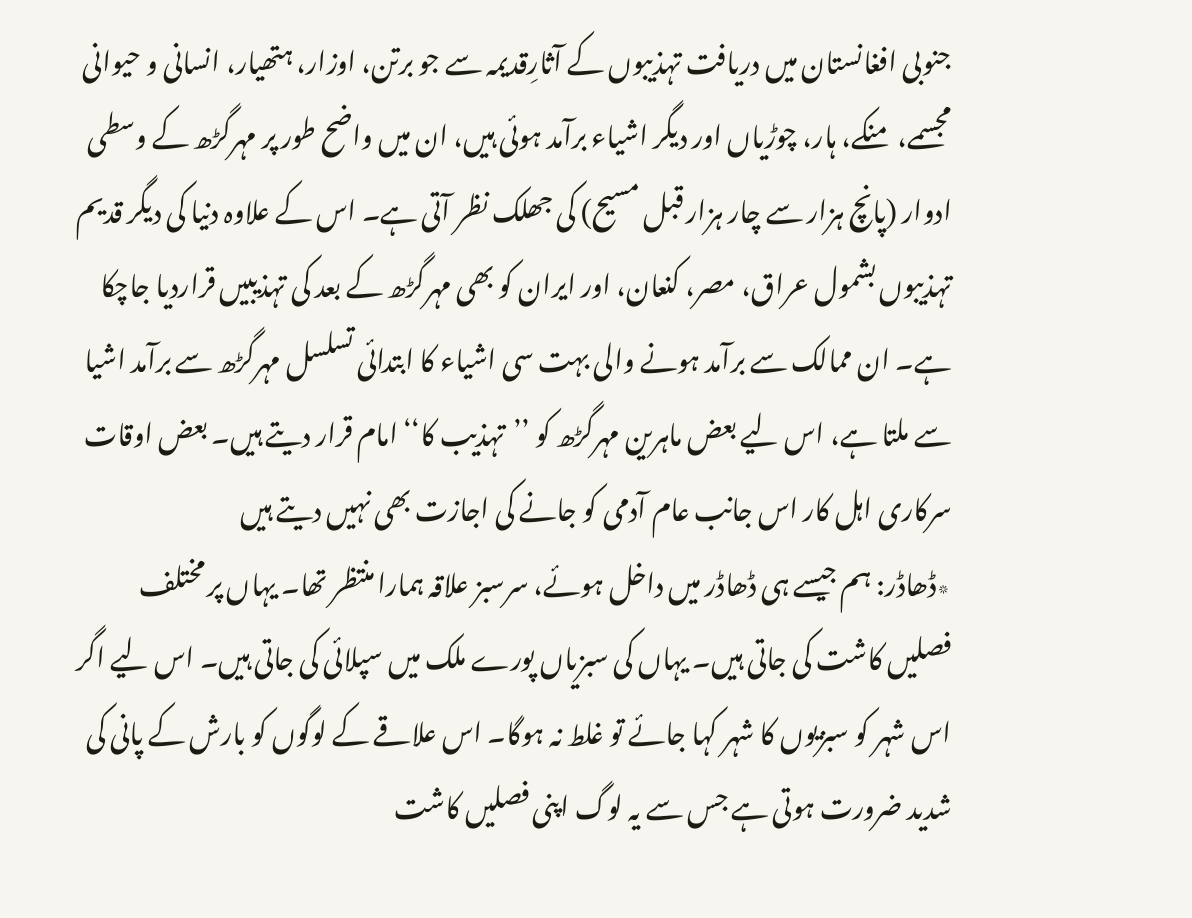جنوبی افغانستان میں دریافت تہذیبوں کے آثارِقدیمہ سے جو برتن، اوزار، ہتھیار، انسانی و حیوانی مجسمے، منکے، ہار، چوڑیاں اور دیگر اشیاء برآمد ہوئی ہیں، ان میں واضح طور پر مہرگڑھ کے وسطی ادوار (پانچ ہزار سے چار ہزار قبل مسیح) کی جھلک نظر آتی ہے۔ اس کے علاوہ دنیا کی دیگر قدیم تہذیبوں بشمول عراق، مصر، کنعان، اور ایران کو بھی مہرگڑھ کے بعد کی تہذیبیں قراردیا جاچکا ہے۔ ان ممالک سے برآمد ہونے والی بہت سی اشیاء کا ابتدائی تسلسل مہرگڑھ سے برآمد اشیا سے ملتا ہے، اس لیے بعض ماہرین مہرگڑھ کو ’’تہذیب کا‘‘ امام قرار دیتے ہیں۔ بعض اوقات سرکاری اہل کار اس جانب عام آدمی کو جانے کی اجازت بھی نہیں دیتے ہیں
٭ڈھاڈر: ہم جیسے ہی ڈھاڈر میں داخل ہوئے، سرسبز علاقہ ہمارا منتظر تھا۔ یہاں پر مختلف فصلیں کاشت کی جاتی ہیں۔ یہاں کی سبزیاں پورے ملک میں سپلائی کی جاتی ہیں۔ اس لیے اگر اس شہر کو سبزیوں کا شہر کہا جائے تو غلط نہ ہوگا۔ اس علاقے کے لوگوں کو بارش کے پانی کی شدید ضرورت ہوتی ہے جس سے یہ لوگ اپنی فصلیں کاشت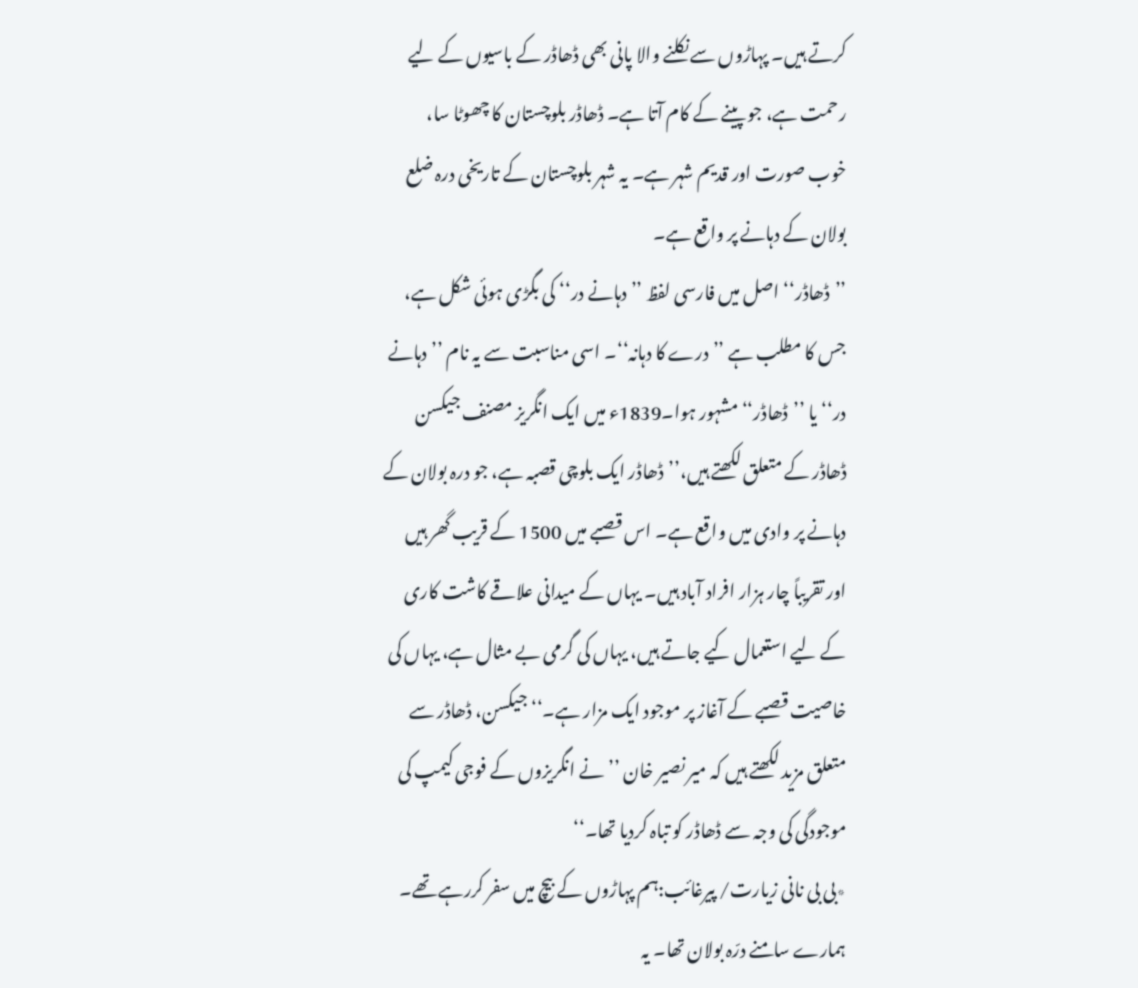کرتے ہیں۔ پہاڑوں سے نکلنے والا پانی بھی ڈھاڈر کے باسیوں کے لیے رحمت ہے، جو پینے کے کام آتا ہے۔ ڈھاڈر بلوچستان کا چھوٹا سا، خوب صورت اور قدیم شہر ہے۔ یہ شہر بلوچستان کے تاریخی درہ ضلع بولان کے دہانے پر واقع ہے۔
’’ڈھاڈر‘‘ اصل میں فارسی لفظ ’’دہانے در‘‘ کی بگڑی ہوئی شکل ہے، جس کا مطلب ہے ’’درے کا دہانہ‘‘۔ اسی مناسبت سے یہ نام ’’دہانے در‘‘ یا ’’ڈھاڈر‘‘ مشہور ہوا۔1839ء میں ایک انگریز مصنف جیکسن ڈھاڈر کے متعلق لکھتے ہیں،’’ڈھاڈر ایک بلوچی قصبہ ہے، جو درہ بولان کے دہانے پر وادی میں واقع ہے۔ اس قصبے میں 1500 کے قریب گھر ہیں اور تقریباً چار ہزار افراد آباد ہیں۔ یہاں کے میدانی علاقے کاشت کاری کے لیے استعمال کیے جاتے ہیں، یہاں کی گرمی بے مثال ہے، یہاں کی خاصیت قصبے کے آغاز پر موجود ایک مزار ہے۔‘‘ جیکسن، ڈھاڈر سے متعلق مزید لکھتے ہیں کہ میر نصیر خان ’’نے انگریزوں کے فوجی کیمپ کی موجودگی کی وجہ سے ڈھاڈر کو تباہ کردیا تھا۔‘‘
٭بی بی نانی زیارت/ پیرغائب:ہم پہاڑوں کے بیچ میں سفر کررہے تھے۔ ہمارے سامنے درّہ بولان تھا۔ یہ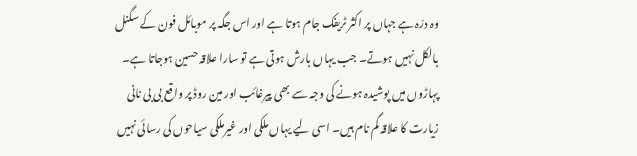وہ درّہ ہے جہاں پر اکثر ٹریفک جام ہوتا ہے اور اس جگہ پر موبائل فون کے سگنل بالکل نہیں ہوتے۔ جب یہاں بارش ہوتی ہے تو سارا علاقہ حسین ہوجاتا ہے۔ پہاڑوں میں پوشیدہ ہونے کی وجہ سے بھی پیرغائب اور مین روڈ پر واقع بی بی نانی زیارت کا علاقہ گم نام ہیں۔ اسی لیے یہاں ملکی اور غیرملکی سیاحوں کی رسائی نہیں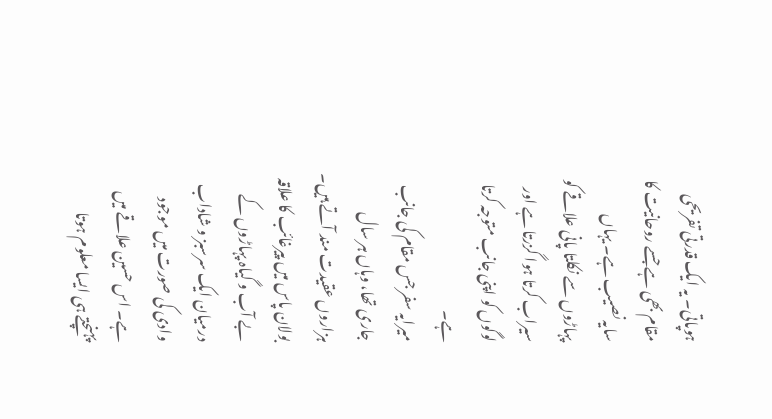ہوپاتی۔ یہ ایک قدرتی تفریحی مقام بھی ہے جسے روحانیت کا سایہ نصیب ہے۔ یہاں پہاڑوں سے نکلتا پانی علاقے کو سیراب کرتا ہوا گزرتا ہے اور لوگوں کو اپنی جانب متوجہ کرتا ہے۔
میرایہ سفر جس مقام کی جانب جاری تھا، وہاں ہر سال ہزاروں عقیدت مند آتے ہیں۔ بولان پاس میں پیرغائب کا علاقہ بے آب و گیاہ پہاڑوں کے درمیان ایک سرسبز و شاداب وادی کی صورت میں موجود ہے۔ اس حسین علاقے میں پہنچتے ہی ایسا معلوم ہوتا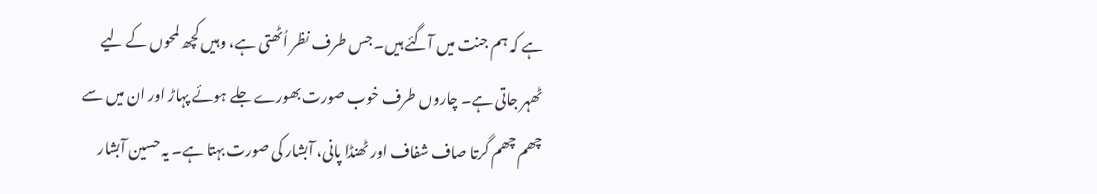ہے کہ ہم جنت میں آگئے ہیں۔ جس طرف نظر اُٹھتی ہے، وہیں کچھ لمحوں کے لیے ٹھہر جاتی ہے۔ چاروں طرف خوب صورت بھورے جلے ہوئے پہاڑ اور ان میں سے چھم چھم گرتا صاف شفاف اور ٹھنڈا پانی، آبشار کی صورت بہتا ہے۔ یہ حسین آبشار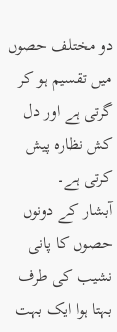دو مختلف حصوں میں تقسیم ہو کر گرتی ہے اور دل کش نظارہ پیش کرتی ہے۔
آبشار کے دونوں حصوں کا پانی نشیب کی طرف بہتا ہوا ایک بہت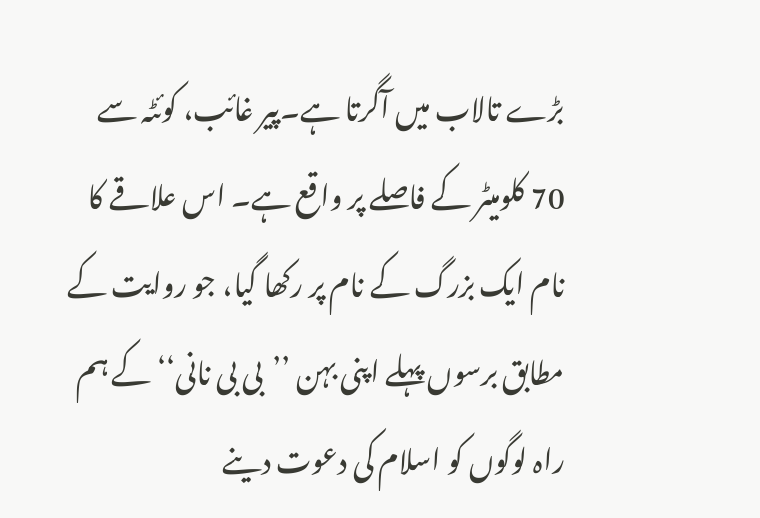بڑے تالاب میں آگرتا ہے۔پیر غائب، کوئٹہ سے 70 کلومیٹر کے فاصلے پر واقع ہے۔ اس علاقے کا نام ایک بزرگ کے نام پر رکھا گیا، جو روایت کے مطابق برسوں پہلے اپنی بہن ’’بی بی نانی‘‘ کے ہم راہ لوگوں کو اسلام کی دعوت دینے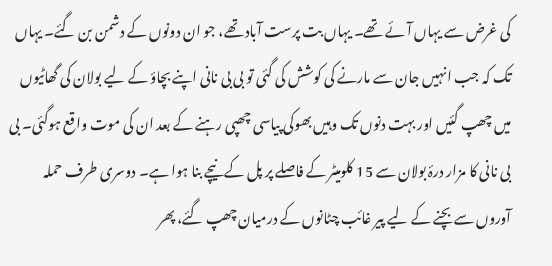کی غرض سے یہاں آئے تھے۔ یہاں بت پرست آباد تھے، جو ان دونوں کے دشمن بن گئے۔ یہاں تک کہ جب انہیں جان سے مارنے کی کوشش کی گئی تو بی بی نانی اپنے بچاؤ کے لیے بولان کی گھاٹیوں میں چھپ گئیں اور بہت دنوں تک وہیں بھوکی پیاسی چھپی رہنے کے بعد ان کی موت واقع ہوگئی۔ بی بی نانی کا مزار درۂ بولان سے 15 کلومیٹر کے فاصلے پر پل کے نیچے بنا ہوا ہے۔ دوسری طرف حملہ آوروں سے بچنے کے لیے پیر غائب چٹانوں کے درمیان چھپ گئے، پھر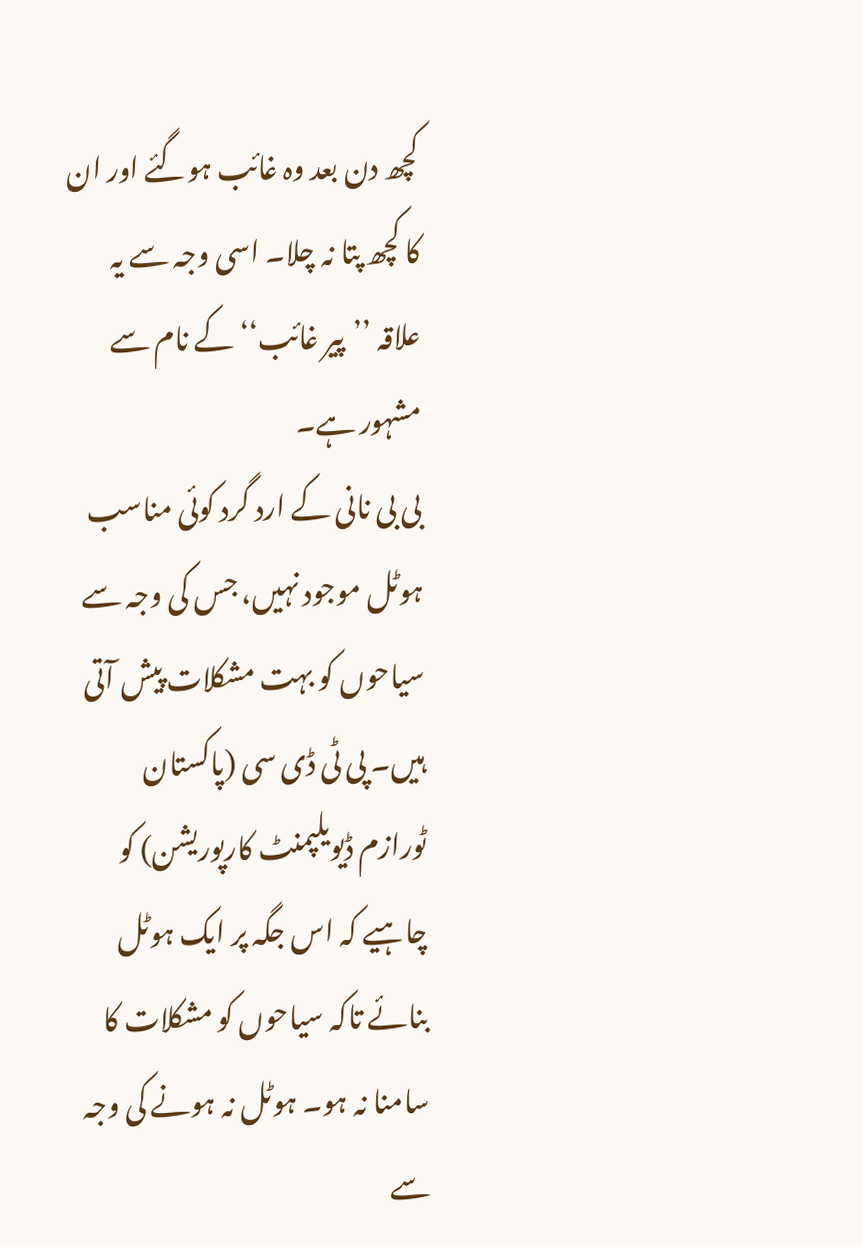کچھ دن بعد وہ غائب ہوگئے اور ان کا کچھ پتا نہ چلا۔ اسی وجہ سے یہ علاقہ ’’پیر غائب‘‘ کے نام سے مشہور ہے۔
بی بی نانی کے ارد گرد کوئی مناسب ہوٹل موجود نہیں، جس کی وجہ سے سیاحوں کو بہت مشکلات پیش آتی ہیں۔ پی ٹی ڈی سی (پاکستان ٹورازم ڈیویلپمنٹ کارپوریشن) کو چاہیے کہ اس جگہ پر ایک ہوٹل بنائے تاکہ سیاحوں کو مشکلات کا سامنا نہ ہو۔ ہوٹل نہ ہونے کی وجہ سے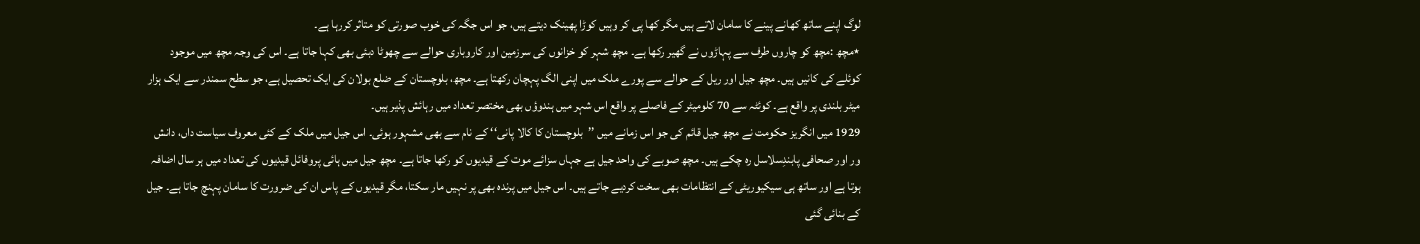لوگ اپنے ساتھ کھانے پینے کا سامان لاتے ہیں مگر کھا پی کر وہیں کوڑا پھینک دیتے ہیں، جو اس جگہ کی خوب صورتی کو متاثر کررہا ہے۔
٭مچھ :مچھ کو چاروں طرف سے پہاڑوں نے گھیر رکھا ہے۔ مچھ شہر کو خزانوں کی سرزمین اور کاروباری حوالے سے چھوٹا دبئی بھی کہا جاتا ہے۔ اس کی وجہ مچھ میں موجود کوئلے کی کانیں ہیں۔ مچھ جیل اور ریل کے حوالے سے پورے ملک میں اپنی الگ پہچان رکھتا ہے۔ مچھ، بلوچستان کے ضلع بولان کی ایک تحصیل ہے، جو سطح سمندر سے ایک ہزار میٹر بلندی پر واقع ہے۔ کوئٹہ سے 70 کلومیٹر کے فاصلے پر واقع اس شہر میں ہندوؤں بھی مختصر تعداد میں رہائش پذیر ہیں۔
1929 میں انگریز حکومت نے مچھ جیل قائم کی جو اس زمانے میں ’’بلوچستان کا کالا پانی‘‘ کے نام سے بھی مشہور ہوئی۔ اس جیل میں ملک کے کئی معروف سیاست داں، دانش ور اور صحافی پابندِسلاسل رہ چکے ہیں۔ مچھ صوبے کی واحد جیل ہے جہاں سزائے موت کے قیدیوں کو رکھا جاتا ہے۔ مچھ جیل میں ہائی پروفائل قیدیوں کی تعداد میں ہر سال اضافہ ہوتا ہے اور ساتھ ہی سیکیوریٹی کے انتظامات بھی سخت کردیے جاتے ہیں۔ اس جیل میں پرندہ بھی پر نہیں مار سکتا، مگر قیدیوں کے پاس ان کی ضرورت کا سامان پہنچ جاتا ہے۔ جیل کے بنائی گئی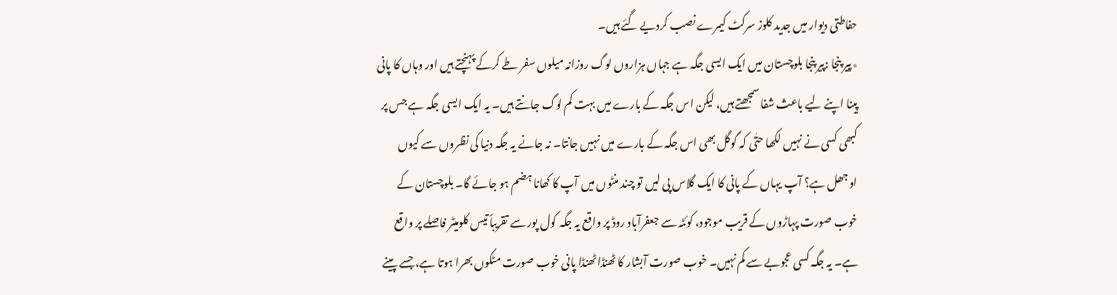حفاطتی دیوار میں جدید کلوز سرکٹ کیمرے نصب کردیے گئے ہیں۔
٭پیر پنجا :پیر پنجا بلوچستان میں ایک ایسی جگہ ہے جہاں ہزاروں لوگ روزانہ میلوں سفر طے کرکے پہنچتے ہیں اور وہاں کا پانی پینا اپنے لیے باعث شفا سمجھتے ہیں، لیکن اس جگہ کے بارے میں بہت کم لوگ جانتے ہیں۔ یہ ایک ایسی جگہ ہے جس پر کبھی کسی نے نہیں لکھا حتٰی کہ گوگل بھی اس جگہ کے بارے میں نہیں جانتا۔ نہ جانے یہ جگہ دنیا کی نظروں سے کیوں اوجھل ہے؟ آپ یہاں کے پانی کا ایک گلاس پی لیں تو چند منٹوں میں آپ کا کھانا ہضم ہو جائے گا۔ بلوچستان کے خوب صورت پہاڑوں کے قریب موجود، کوئٹہ سے جعفرآباد روڈ پر واقع یہ جگہ کول پور سے تقریباً تیس کلومیٹر فاصلے پر واقع ہے۔ یہ جگہ کسی عجوبے سے کم نہیں۔ خوب صورت آبشار کا ٹھنڈا ٹھنڈا پانی خوب صورت مٹکوں بھرا ہوتا ہے، جسے پینے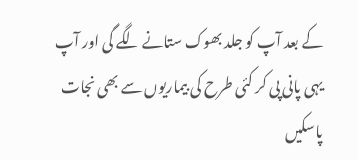کے بعد آپ کو جلد بھوک ستانے لگے گی اور آپ یہی پانی پی کر کئی طرح کی بیماریوں سے بھی نجات پاسکیں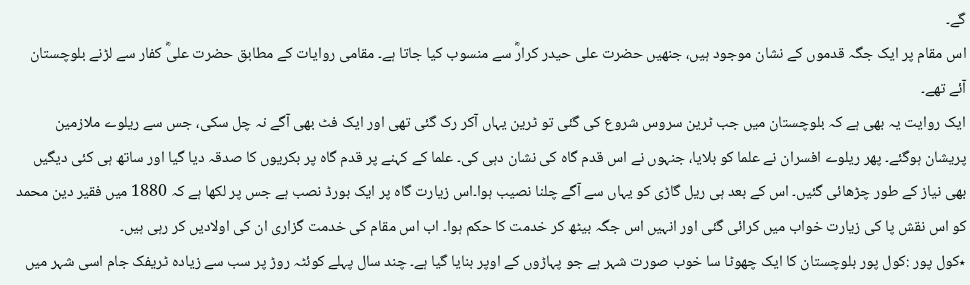گے۔
اس مقام پر ایک جگہ قدموں کے نشان موجود ہیں، جنھیں حضرت علی حیدر کرارؓ سے منسوب کیا جاتا ہے۔ مقامی روایات کے مطابق حضرت علیؓ کفار سے لڑنے بلوچستان آئے تھے۔
ایک روایت یہ بھی ہے کہ بلوچستان میں جب ٹرین سروس شروع کی گئی تو ٹرین یہاں آکر رک گئی تھی اور ایک فٹ بھی آگے نہ چل سکی، جس سے ریلوے ملازمین پریشان ہوگئے۔ پھر ریلوے افسران نے علما کو بلایا، جنہوں نے اس قدم گاہ کی نشان دہی کی۔ علما کے کہنے پر قدم گاہ پر بکریوں کا صدقہ دیا گیا اور ساتھ ہی کئی دیگیں بھی نیاز کے طور چڑھائی گئیں۔ اس کے بعد ہی ریل گاڑی کو یہاں سے آگے چلنا نصیب ہوا۔اس زیارت گاہ پر ایک بورڈ نصب ہے جس پر لکھا ہے کہ 1880 میں فقیر دین محمد کو اس نقش پا کی زیارت خواب میں کرائی گئی اور انہیں اس جگہ بیٹھ کر خدمت کا حکم ہوا۔ اب اس مقام کی خدمت گزاری ان کی اولادیں کر رہی ہیں۔
٭کول پور :کول پور بلوچستان کا ایک چھوٹا سا خوب صورت شہر ہے جو پہاڑوں کے اوپر بنایا گیا ہے۔ چند سال پہلے کوئٹہ روڑ پر سب سے زیادہ ٹریفک جام اسی شہر میں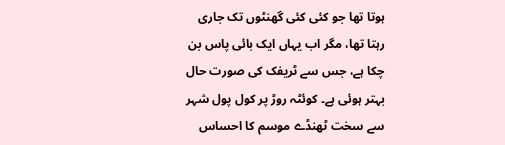ہوتا تھا جو کئی کئی گھنٹوں تک جاری رہتا تھا، مگر اب یہاں ایک بائی پاس بن چکا ہے، جس سے ٹریفک کی صورت حال بہتر ہوئی ہے۔ کوئٹہ روڑ پر کول پول شہر سے سخت ٹھنڈے موسم کا احساس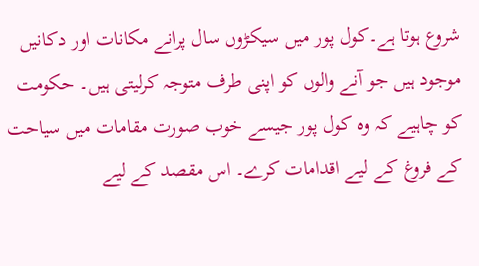شروع ہوتا ہے۔کول پور میں سیکڑوں سال پرانے مکانات اور دکانیں موجود ہیں جو آنے والوں کو اپنی طرف متوجہ کرلیتی ہیں۔ حکومت کو چاہیے کہ وہ کول پور جیسے خوب صورت مقامات میں سیاحت کے فروغ کے لیے اقدامات کرے۔ اس مقصد کے لیے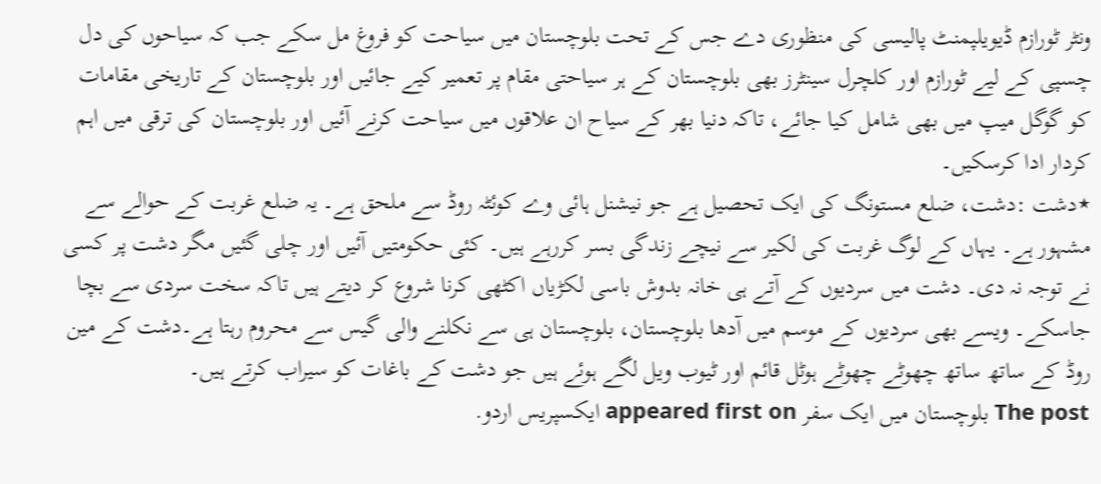ونٹر ٹورازم ڈیویلپمنٹ پالیسی کی منظوری دے جس کے تحت بلوچستان میں سیاحت کو فروغ مل سکے جب کہ سیاحوں کی دل چسپی کے لیے ٹورازم اور کلچرل سینٹرز بھی بلوچستان کے ہر سیاحتی مقام پر تعمیر کیے جائیں اور بلوچستان کے تاریخی مقامات کو گوگل میپ میں بھی شامل کیا جائے، تاکہ دنیا بھر کے سیاح ان علاقوں میں سیاحت کرنے آئیں اور بلوچستان کی ترقی میں اہم کردار ادا کرسکیں۔
٭دشت :دشت، ضلع مستونگ کی ایک تحصیل ہے جو نیشنل ہائی وے کوئٹہ روڈ سے ملحق ہے۔ یہ ضلع غربت کے حوالے سے مشہور ہے۔ یہاں کے لوگ غربت کی لکیر سے نیچے زندگی بسر کررہے ہیں۔ کئی حکومتیں آئیں اور چلی گئیں مگر دشت پر کسی نے توجہ نہ دی۔ دشت میں سردیوں کے آتے ہی خانہ بدوش باسی لکڑیاں اکٹھی کرنا شروع کر دیتے ہیں تاکہ سخت سردی سے بچا جاسکے۔ ویسے بھی سردیوں کے موسم میں آدھا بلوچستان، بلوچستان ہی سے نکلنے والی گیس سے محروم رہتا ہے۔دشت کے مین روڈ کے ساتھ ساتھ چھوٹے چھوٹے ہوٹل قائم اور ٹیوب ویل لگے ہوئے ہیں جو دشت کے باغات کو سیراب کرتے ہیں۔
The post بلوچستان میں ایک سفر appeared first on ایکسپریس اردو.